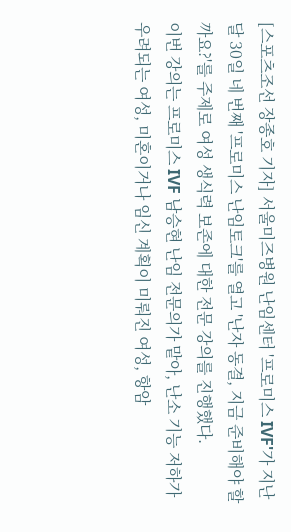[스포츠조선 장종호 기자] 서울미즈병원 난임센터 '프로미스 IVF'가 지난달 30일 네 번째 '프로미스 난임토크'를 열고 '난자 동결, 지금 준비해야 할까요?'를 주제로 여성 생식력 보존에 대한 전문 강의를 진행했다.
이번 강의는 프로미스 IVF 남승현 난임 전문의가 맡아, 난소 기능 저하가 우려되는 여성, 미혼이거나 임신 계획이 미뤄진 여성, 항암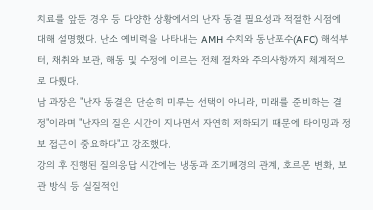치료를 앞둔 경우 등 다양한 상황에서의 난자 동결 필요성과 적절한 시점에 대해 설명했다. 난소 예비력을 나타내는 AMH 수치와 동난포수(AFC) 해석부터, 채취와 보관, 해동 및 수정에 이르는 전체 절차와 주의사항까지 체계적으로 다뤘다.
남 과장은 "난자 동결은 단순히 미루는 선택이 아니라, 미래를 준비하는 결정"이라며 "난자의 질은 시간이 지나면서 자연히 저하되기 때문에 타이밍과 정보 접근이 중요하다"고 강조했다.
강의 후 진행된 질의응답 시간에는 냉동과 조기폐경의 관계, 호르몬 변화, 보관 방식 등 실질적인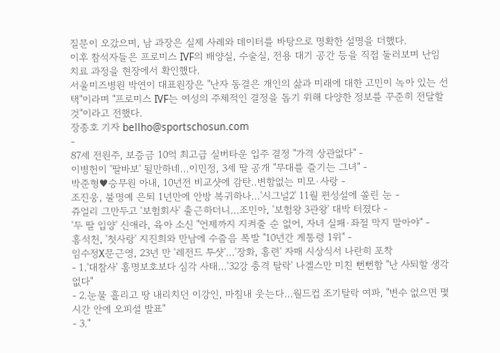질문이 오갔으며, 남 과장은 실제 사례와 데이터를 바탕으로 명확한 설명을 더했다.
이후 참석자들은 프로미스 IVF의 배양실, 수술실, 전용 대기 공간 등을 직접 둘러보며 난임 치료 과정을 현장에서 확인했다.
서울미즈병원 박연이 대표원장은 "난자 동결은 개인의 삶과 미래에 대한 고민이 녹아 있는 선택"이라며 "프로미스 IVF는 여성의 주체적인 결정을 돕기 위해 다양한 정보를 꾸준히 전달할 것"이라고 전했다.
장종호 기자 bellho@sportschosun.com
-
87세 전원주, 보증금 10억 최고급 실버타운 입주 결정 "가격 상관없다" -
이병헌이 '딸바보' 될만하네...이민정, 3세 딸 공개 "무대를 즐기는 그녀" -
박준형♥승무원 아내, 10년전 비교샷에 감탄..변함없는 미모·사랑 -
조진웅, 불명예 은퇴 1년만에 안방 복귀하나...'시그널2' 11월 편성설에 쏠린 눈 -
쥬얼리 그만두고 '보험회사' 출근하더니...조민아, '보험왕 3관왕' 대박 터졌다 -
'두 딸 입양' 신애라, 육아 소신 "언제까지 지켜줄 순 없어, 자녀 실패·좌절 막지 말아야" -
홍석천, '첫사랑' 지진희와 만남에 수줍음 폭발 "10년간 게통령 1위" -
임수정X문근영, 23년 만 '레전드 투샷'...'장화, 홍련' 자매 시상식서 나란히 포착
- 1.'대참사' 홍명보호보다 심각 사태...'32강 충격 탈락' 나겔스만 미친 뻔뻔함 "난 사퇴할 생각 없다"
- 2.눈물 흘리고 땅 내리치던 이강인, 마침내 웃는다...월드컵 조기탈락 여파, "변수 없으면 몇 시간 안에 오피셜 발표"
- 3."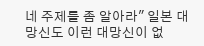네 주제를 좀 알아라" 일본 대망신도 이런 대망신이 없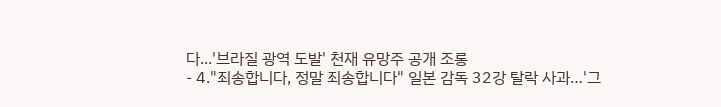다...'브라질 광역 도발' 천재 유망주 공개 조롱
- 4."죄송합니다, 정말 죄송합니다" 일본 감독 32강 탈락 사과…'그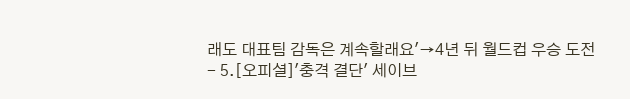래도 대표팀 감독은 계속할래요'→4년 뒤 월드컵 우승 도전
- 5.[오피셜]'충격 결단' 세이브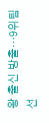왕 출신 방출…9위팀 선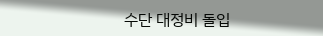수단 대정비 돌입